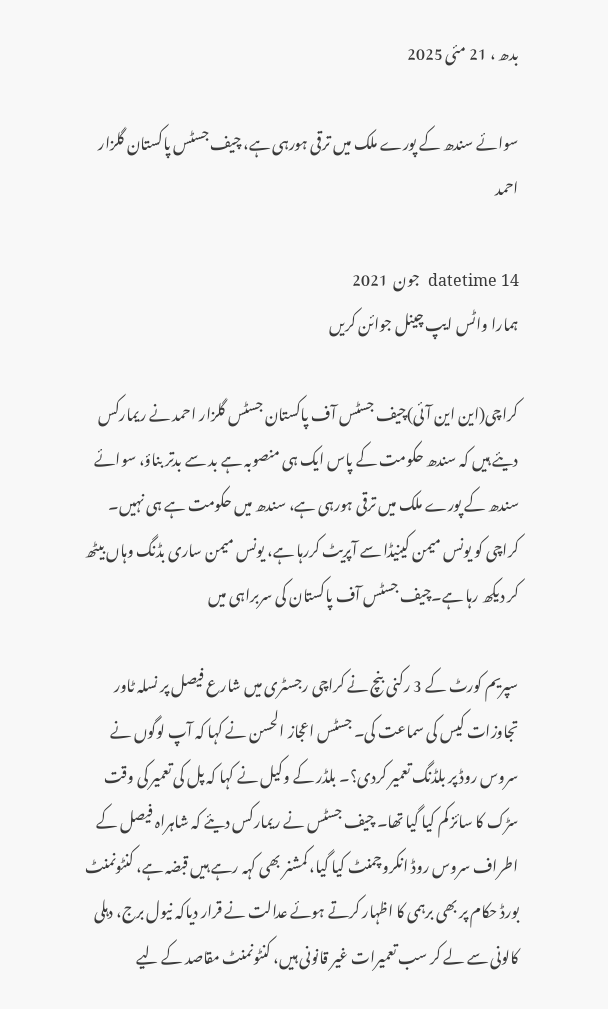بدھ ، 21 مئی 2025

سوائے سندھ کے پورے ملک میں ترقی ہورہی ہے، چیف جسٹس پاکستان گلزار احمد

datetime 14  جون  2021
ہمارا واٹس ایپ چینل جوائن کریں

کراچی(این این آئی)چیف جسٹس آف پاکستان جسٹس گلزار احمد نے ریمارکس دیئے ہیں کہ سندھ حکومت کے پاس ایک ہی منصوبہ ہے بد سے بدتر بناؤ، سوائے سندھ کے پورے ملک میں ترقی ہورہی ہے، سندھ میں حکومت ہے ہی نہیں۔ کراچی کو یونس میمن کینیڈا سے آپریٹ کررہا ہے، یونس میمن ساری بڈنگ وہاں بیٹھ کر دیکھ رہا ہے۔چیف جسٹس آف پاکستان کی سربراہی میں

سپریم کورٹ کے 3 رکنی بنچ نے کراچی رجسٹری میں شارع فیصل پر نسلہ ٹاور تجاوزات کیس کی سماعت کی۔ جسٹس اعجاز الحسن نے کہا کہ آپ لوگوں نے سروس روڈ پر بلڈنگ تعمیر کردی؟۔ بلڈر کے وکیل نے کہا کہ پل کی تعمیر کی وقت سڑک کا سائز کم کیا گیا تھا۔ چیف جسٹس نے ریمارکس دیئے کہ شاہراہ فیصل کے اطراف سروس روڈ انکروچمنٹ کیا گیا، کمشنر بھی کہہ رہے ہیں قبضہ ہے، کنٹونمنٹ بورڈ حکام پر بھی برہمی کا اظہار کرتے ہوئے عدالت نے قرار دیاکہ نیول برج، دہلی کالونی سے لے کر سب تعمیرات غیر قانونی ہیں، کنٹونمنٹ مقاصد کے لیے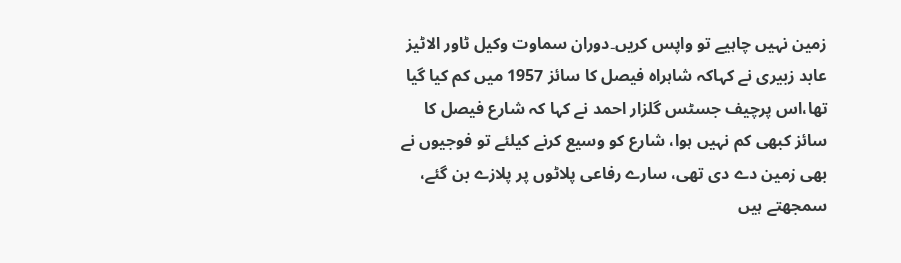زمین نہیں چاہیے تو واپس کریں۔دوران سماوت وکیل ٹاور الاٹیز عابد زبیری نے کہاکہ شاہراہ فیصل کا سائز 1957 میں کم کیا گیا تھا،اس پرچیف جسٹس گلزار احمد نے کہا کہ شارع فیصل کا سائز کبھی کم نہیں ہوا، شارع کو وسیع کرنے کیلئے تو فوجیوں نے بھی زمین دے دی تھی، سارے رفاعی پلاٹوں پر پلازے بن گئے، سمجھتے ہیں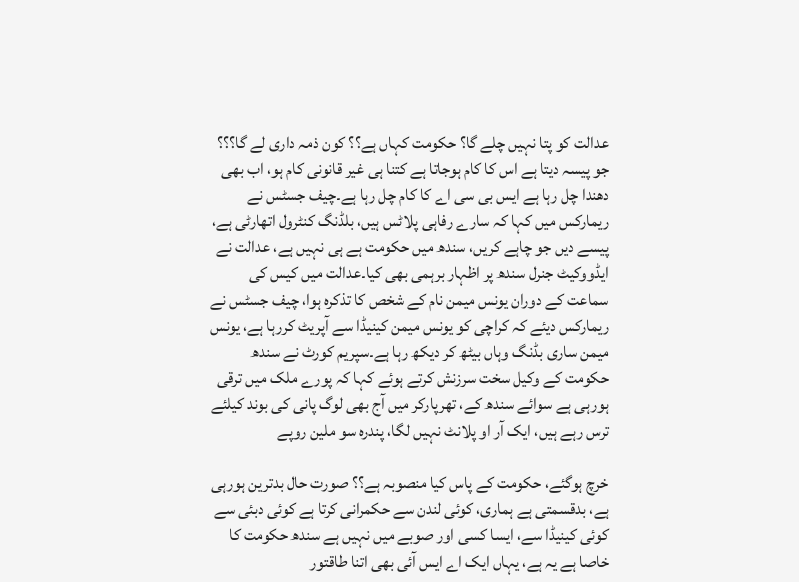عدالت کو پتا نہیں چلے گا؟ حکومت کہاں ہے؟؟ کون ذمہ داری لے گا؟؟؟ جو پیسہ دیتا ہے اس کا کام ہوجاتا ہے کتنا ہی غیر قانونی کام ہو، اب بھی دھندا چل رہا ہے ایس بی سی اے کا کام چل رہا ہے۔چیف جسٹس نے ریمارکس میں کہا کہ سارے رفاہی پلاٹس ہیں، بلڈنگ کنٹرول اتھارٹی ہے، پیسے دیں جو چاہے کریں، سندھ میں حکومت ہے ہی نہیں ہے، عدالت نے ایڈووکیٹ جنرل سندھ پر اظہار برہمی بھی کیا۔عدالت میں کیس کی سماعت کے دوران یونس میمن نام کے شخص کا تذکرہ ہوا، چیف جسٹس نے ریمارکس دیئے کہ کراچی کو یونس میمن کینیڈا سے آپریٹ کررہا ہے، یونس میمن ساری بڈنگ وہاں بیٹھ کر دیکھ رہا ہے۔سپریم کورٹ نے سندھ حکومت کے وکیل سخت سرزنش کرتے ہوئے کہا کہ پورے ملک میں ترقی ہورہی ہے سوائے سندھ کے، تھرپارکر میں آج بھی لوگ پانی کی بوند کیلئے ترس رہے ہیں، ایک آر او پلانٹ نہیں لگا، پندرہ سو ملین روپے

خرچ ہوگئے، حکومت کے پاس کیا منصوبہ ہے؟؟ صورت حال بدترین ہورہی ہے، بدقسمتی ہے ہماری، کوئی لندن سے حکمرانی کرتا ہے کوئی دبئی سے کوئی کینیڈا سے، ایسا کسی اور صوبے میں نہیں ہے سندھ حکومت کا خاصا ہے یہ ہے، یہاں ایک اے ایس آئی بھی اتنا طاقتور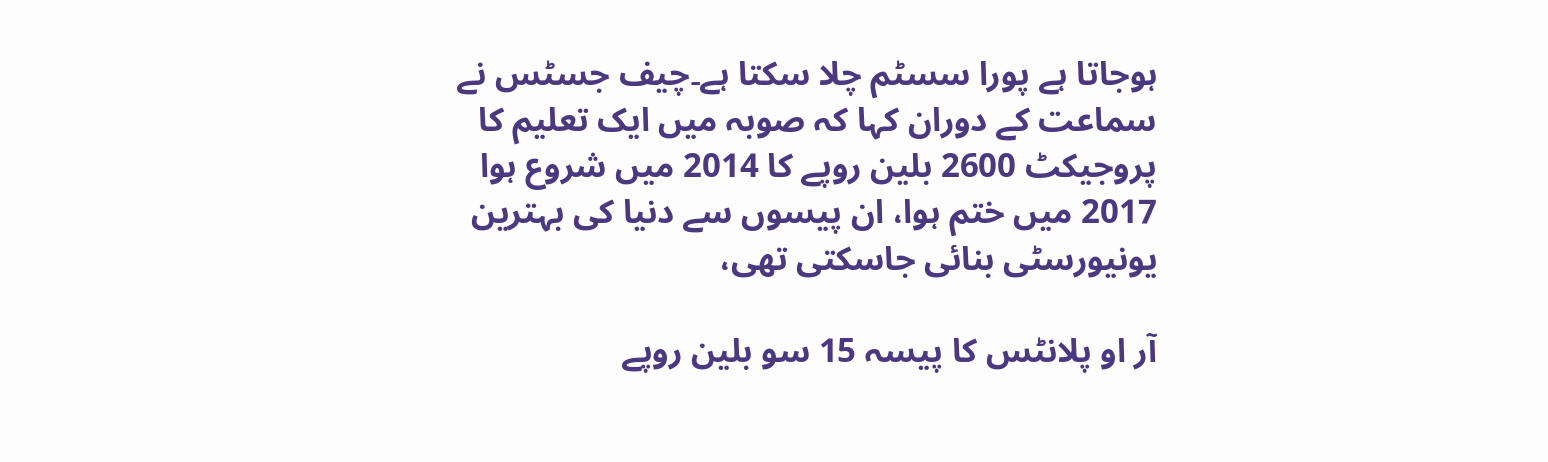ہوجاتا ہے پورا سسٹم چلا سکتا ہے۔چیف جسٹس نے سماعت کے دوران کہا کہ صوبہ میں ایک تعلیم کا پروجیکٹ 2600 بلین روپے کا 2014 میں شروع ہوا 2017 میں ختم ہوا، ان پیسوں سے دنیا کی بہترین یونیورسٹی بنائی جاسکتی تھی،

آر او پلانٹس کا پیسہ 15 سو بلین روپے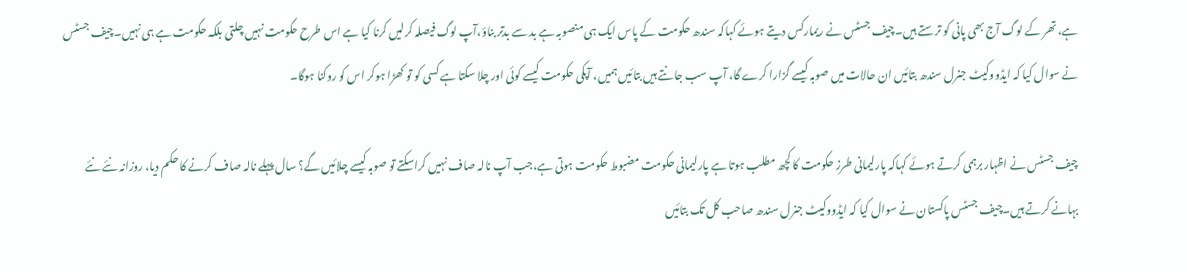ہے، تھر کے لوگ آج بھی پانی کو ترستے ہیں۔چیف جسٹس نے ریمارکس دیتے ہوئے کہاکہ سندھ حکومت کے پاس ایک ہی منصوبہ ہے بد سے بدتر بناؤ،آپ لوگ فیصلہ کرلیں کرنا کیا ہے اس طرح حکومت نہیں چلتی بلکہ حکومت ہے ہی نہیں۔چیف جسٹس نے سوال کیا کہ ایڈووکیٹ جنرل سندھ بتائیں ان حالات میں صوبہ کیسے گزارا کرے گا، آپ سب جانتے ہیں بتائیں ہمیں، آپکی حکومت کیسے کوئی اور چلا سکتا ہے کسی کو تو کھڑا ہوکر اس کو روکنا ہوگا۔

چیف جسٹس نے اظہار برہمی کرتے ہوئے کہاکہ پارلیمانی طرز حکومت کا کچھ مطلب ہوتا ہے پارلیمانی حکومت مضبوط حکومت ہوتی ہے،جب آپ نالہ صاف نہیں کراسکتے تو صوبہ کیسے چلائیں گے؟ سال پہلے نالہ صاف کرنے کا حکم دیا، روزانہ نئے نئے بہانے کرتے ہیں۔چیف جسٹس پاکستان نے سوال کیا کہ ایڈووکیٹ جنرل سندھ صاحب کل تک بتائیں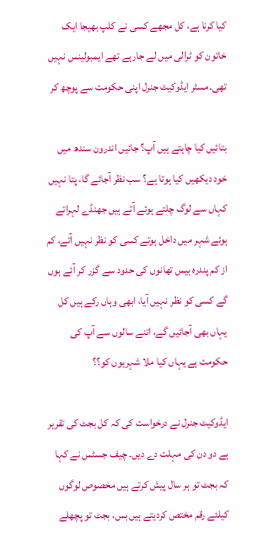کیا کرنا ہے، کل مجھے کسی نے کلپ بھیجا ایک خاتون کو ٹرالی میں لے جارہے تھے ایمبولینس نہیں تھی۔مسٹر ایڈوکیٹ جنرل اپنی حکومت سے پوچھ کر

بتائیں کیا چاہتے ہیں آپ؟ جائیں اندرون سندھ میں خود دیکھیں کیا ہوتا ہے؟ سب نظر آجائے گا، پتا نہیں کہاں سے لوگ چلتے ہوئے آتے ہیں جھنڈے لہراتے ہوئے شہر میں داخل ہوتے کسی کو نظر نہیں آتے، کم از کم پندرہ بیس تھانوں کی حدود سے گزر کر آئے ہوں گے کسی کو نظر نہیں آیا، ابھی وہاں رکے ہیں کل یہاں بھی آجائیں گے، اتنے سالوں سے آپ کی حکومت ہے یہاں کیا ملا شہریوں کو؟؟

ایڈوکیٹ جنرل نے درخواست کی کہ کل بجٹ کی تقریر ہے دو دن کی مہلت دے دیں۔ چیف جسٹس نے کہا کہ بجٹ تو ہر سال پیش کرتے ہیں مخصوص لوگوں کیلئے رقم مختص کردیتے ہیں بس، بجٹ تو پچھلے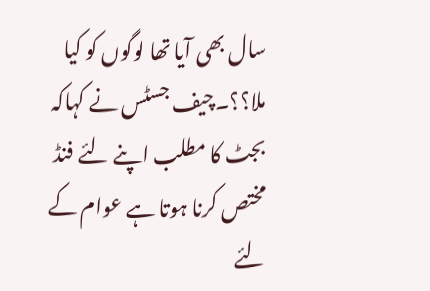سال بھی آیا تھا لوگوں کو کیا ملا؟؟۔چیف جسٹس نے کہاکہ بجٹ کا مطلب اپنے لئے فنڈ مختص کرنا ہوتا ہے عوام کے لئے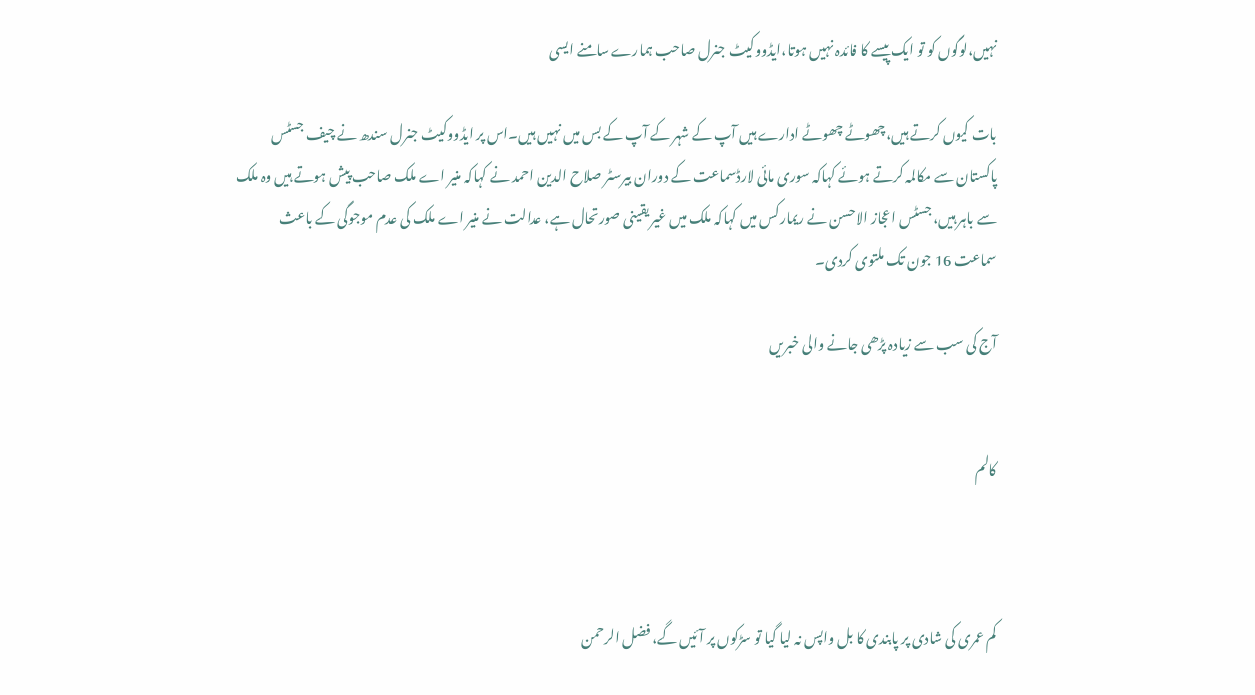نہیں،لوگوں کو تو ایک پیسے کا فائدہ نہیں ہوتا،ایڈووکیٹ جنرل صاحب ہمارے سامنے ایسی

بات کیوں کرتے ہیں،چھوٹے چھوٹے ادارے ہیں آپ کے شہر کے آپ کے بس میں نہیں ہیں۔اس پر ایڈووکیٹ جنرل سندھ نے چیف جسٹس پاکستان سے مکالمہ کرتے ہوئے کہاکہ سوری مائی لارڈسماعت کے دوران بیرسٹر صلاح الدین احمد نے کہاکہ منیر اے ملک صاحب پیش ہوتے ہیں وہ ملک سے باہر ہیں، جسٹس اعجاز الاحسن نے ریمارکس میں کہاکہ ملک میں غیر یقینی صورتحال ہے، عدالت نے منیر اے ملک کی عدم موجوگی کے باعث سماعت 16 جون تک ملتوی کردی۔

آج کی سب سے زیادہ پڑھی جانے والی خبریں


کالم



کم عمری کی شادی پر پابندی کا بل واپس نہ لیا گیا تو سڑکوں پر آئیں گے، فضل الرحمن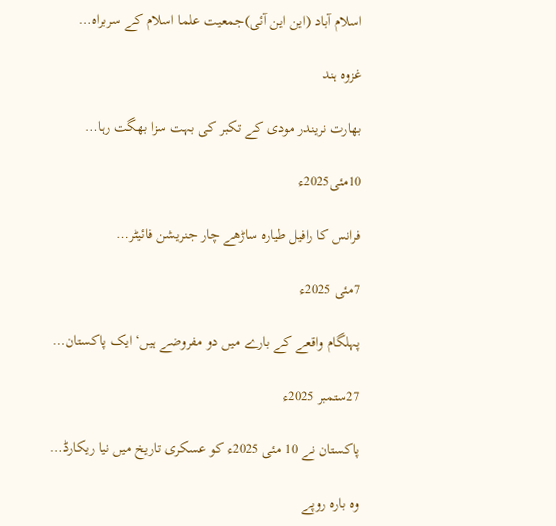اسلام آباد (این این آئی)جمعیت علما اسلام کے سربراہ…

غزوہ ہند

بھارت نریندر مودی کے تکبر کی بہت سزا بھگت رہا…

10مئی2025ء

فرانس کا رافیل طیارہ ساڑھے چار جنریشن فائیٹر…

7مئی 2025ء

پہلگام واقعے کے بارے میں دو مفروضے ہیں‘ ایک پاکستان…

27ستمبر 2025ء

پاکستان نے 10 مئی 2025ء کو عسکری تاریخ میں نیا ریکارڈ…

وہ بارہ روپے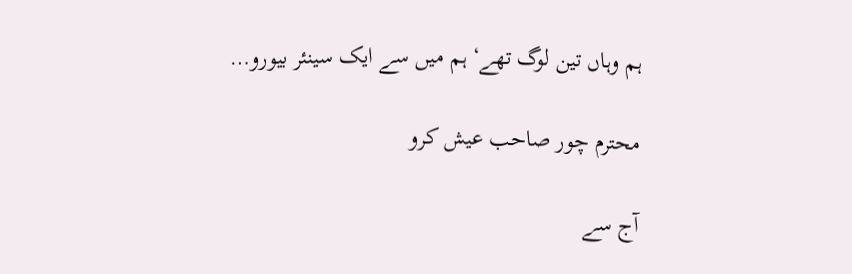ہم وہاں تین لوگ تھے‘ ہم میں سے ایک سینئر بیورو…

محترم چور صاحب عیش کرو

آج سے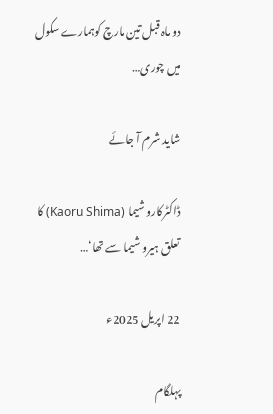دو ماہ قبل تین مارچ کوہمارے سکول میں چوری…

شاید شرم آ جائے

ڈاکٹرکارو شیما (Kaoru Shima) کا تعلق ہیرو شیما سے تھا‘…

22 اپریل 2025ء

پہلگام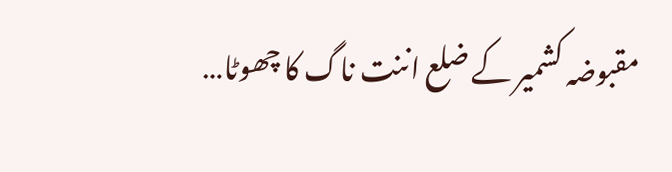مقبوضہ کشمیر کے ضلع اننت ناگ کا چھوٹا…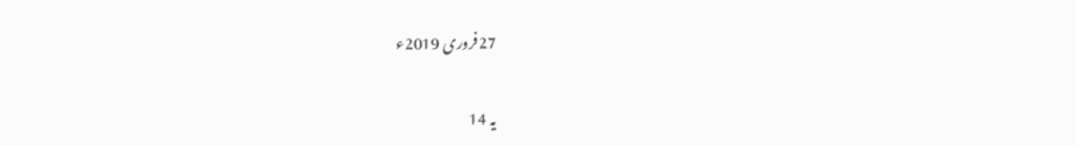27فروری 2019ء

یہ 14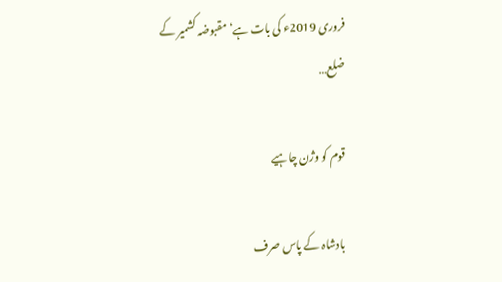فروری 2019ء کی بات ہے‘ مقبوضہ کشمیر کے ضلع…

قوم کو وژن چاہیے

بادشاہ کے پاس صرف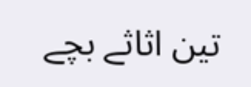تین اثاثے بچے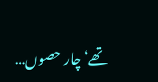تھے‘ چار حصوں…